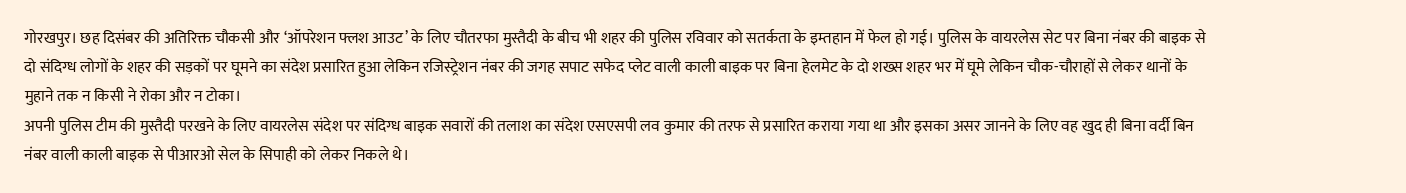गोरखपुर। छह दिसंबर की अतिरिक्त चौकसी और ‘ऑपरेशन फ्लश आउट’ के लिए चौतरफा मुस्तैदी के बीच भी शहर की पुलिस रविवार को सतर्कता के इम्तहान में फेल हो गई। पुलिस के वायरलेस सेट पर बिना नंबर की बाइक से दो संदिग्ध लोगों के शहर की सड़कों पर घूमने का संदेश प्रसारित हुआ लेकिन रजिस्ट्रेशन नंबर की जगह सपाट सफेद प्लेट वाली काली बाइक पर बिना हेलमेट के दो शख्स शहर भर में घूमे लेकिन चौक-चौराहों से लेकर थानों के मुहाने तक न किसी ने रोका और न टोका।
अपनी पुलिस टीम की मुस्तैदी परखने के लिए वायरलेस संदेश पर संदिग्ध बाइक सवारों की तलाश का संदेश एसएसपी लव कुमार की तरफ से प्रसारित कराया गया था और इसका असर जानने के लिए वह खुद ही बिना वर्दी बिन नंबर वाली काली बाइक से पीआरओ सेल के सिपाही को लेकर निकले थे।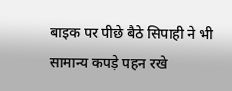बाइक पर पीछे बैठे सिपाही ने भी सामान्य कपड़े पहन रखे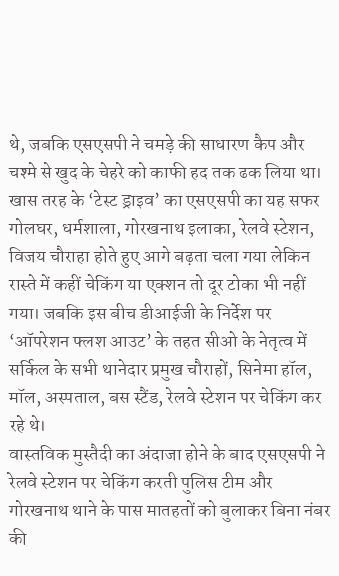थे, जबकि एसएसपी ने चमड़े की साधारण कैप और चश्मे से खुद के चेहरे को काफी हद तक ढक लिया था। खास तरह के ‘टेस्ट ड्राइव’ का एसएसपी का यह सफर गोलघर, धर्मशाला, गोरखनाथ इलाका, रेलवे स्टेशन, विजय चौराहा होते हुए आगे बढ़ता चला गया लेकिन रास्ते में कहीं चेकिंग या एक्शन तो दूर टोका भी नहीं गया। जबकि इस बीच डीआईजी के निर्देश पर ‘ऑपरेशन फ्लश आउट’ के तहत सीओ के नेतृत्व में सर्किल के सभी थानेदार प्रमुख चौराहों, सिनेमा हॉल, मॉल, अस्पताल, बस स्टैंड, रेलवे स्टेशन पर चेकिंग कर रहे थे।
वास्तविक मुस्तैदी का अंदाजा होने के बाद एसएसपी ने रेलवे स्टेशन पर चेकिंग करती पुलिस टीम और गोरखनाथ थाने के पास मातहतों को बुलाकर बिना नंबर की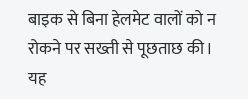बाइक से बिना हेलमेट वालों को न रोकने पर सख्ती से पूछताछ की। यह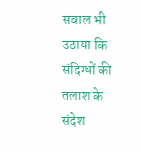सवाल भी उठाया कि संदिग्धों की तलाश के संदेश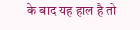के बाद यह हाल है तो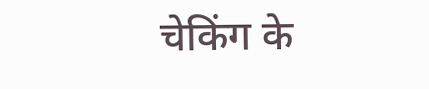चेकिंग के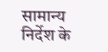सामान्य निर्देश के